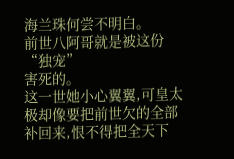海兰珠何尝不明白。
前世八阿哥就是被这份“独宠”
害死的。
这一世她小心翼翼,可皇太极却像要把前世欠的全部补回来,恨不得把全天下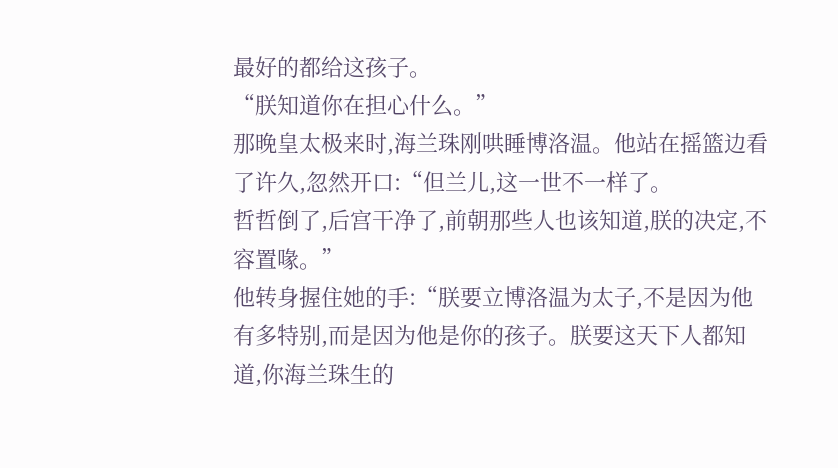最好的都给这孩子。
“朕知道你在担心什么。”
那晚皇太极来时,海兰珠刚哄睡博洛温。他站在摇篮边看了许久,忽然开口:“但兰儿,这一世不一样了。
哲哲倒了,后宫干净了,前朝那些人也该知道,朕的决定,不容置喙。”
他转身握住她的手:“朕要立博洛温为太子,不是因为他有多特别,而是因为他是你的孩子。朕要这天下人都知道,你海兰珠生的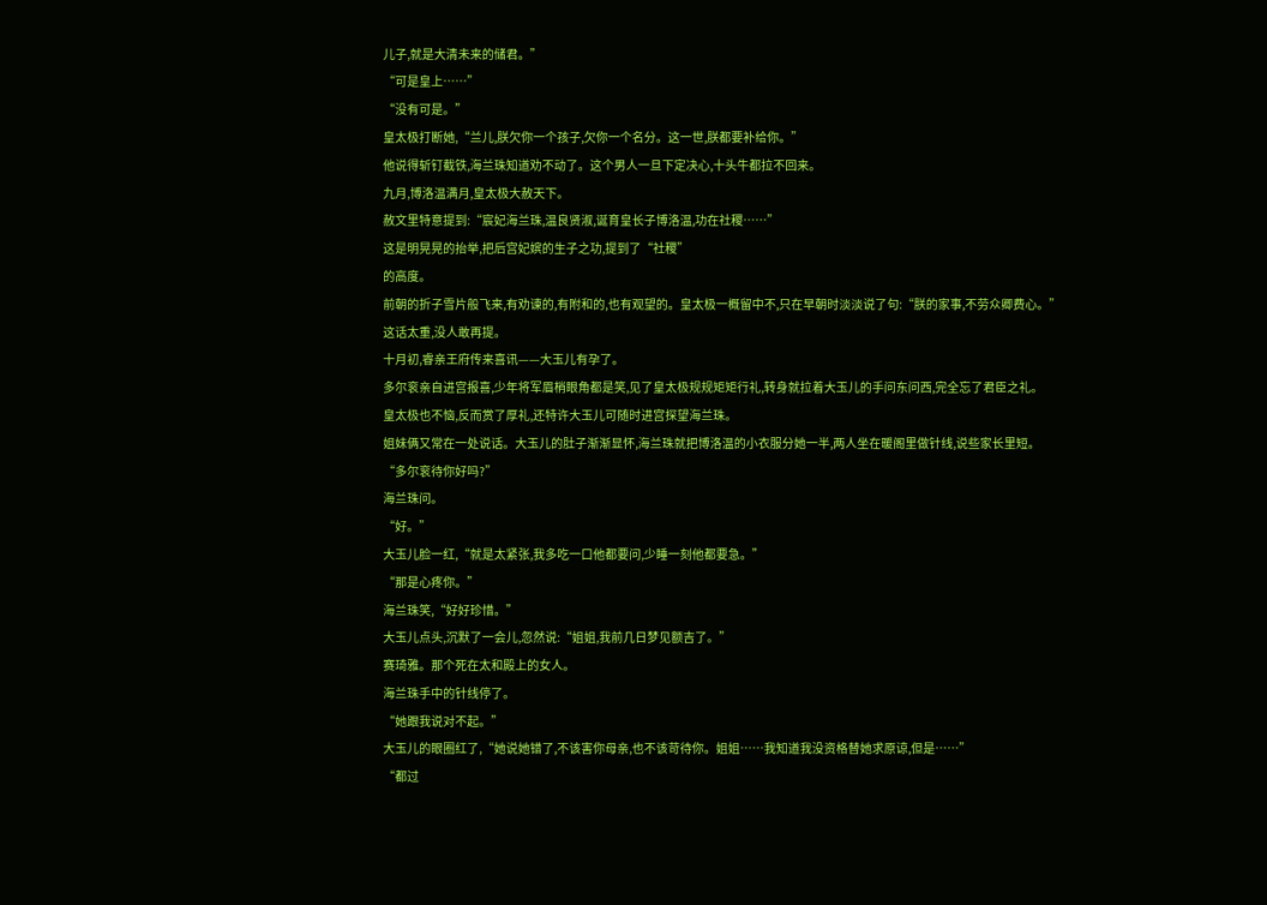儿子,就是大清未来的储君。”
“可是皇上……”
“没有可是。”
皇太极打断她,“兰儿,朕欠你一个孩子,欠你一个名分。这一世,朕都要补给你。”
他说得斩钉截铁,海兰珠知道劝不动了。这个男人一旦下定决心,十头牛都拉不回来。
九月,博洛温满月,皇太极大赦天下。
赦文里特意提到:“宸妃海兰珠,温良贤淑,诞育皇长子博洛温,功在社稷……”
这是明晃晃的抬举,把后宫妃嫔的生子之功,提到了“社稷”
的高度。
前朝的折子雪片般飞来,有劝谏的,有附和的,也有观望的。皇太极一概留中不,只在早朝时淡淡说了句:“朕的家事,不劳众卿费心。”
这话太重,没人敢再提。
十月初,睿亲王府传来喜讯——大玉儿有孕了。
多尔衮亲自进宫报喜,少年将军眉梢眼角都是笑,见了皇太极规规矩矩行礼,转身就拉着大玉儿的手问东问西,完全忘了君臣之礼。
皇太极也不恼,反而赏了厚礼,还特许大玉儿可随时进宫探望海兰珠。
姐妹俩又常在一处说话。大玉儿的肚子渐渐显怀,海兰珠就把博洛温的小衣服分她一半,两人坐在暖阁里做针线,说些家长里短。
“多尔衮待你好吗?”
海兰珠问。
“好。”
大玉儿脸一红,“就是太紧张,我多吃一口他都要问,少睡一刻他都要急。”
“那是心疼你。”
海兰珠笑,“好好珍惜。”
大玉儿点头,沉默了一会儿,忽然说:“姐姐,我前几日梦见额吉了。”
赛琦雅。那个死在太和殿上的女人。
海兰珠手中的针线停了。
“她跟我说对不起。”
大玉儿的眼圈红了,“她说她错了,不该害你母亲,也不该苛待你。姐姐……我知道我没资格替她求原谅,但是……”
“都过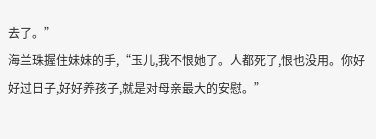去了。”
海兰珠握住妹妹的手,“玉儿,我不恨她了。人都死了,恨也没用。你好好过日子,好好养孩子,就是对母亲最大的安慰。”